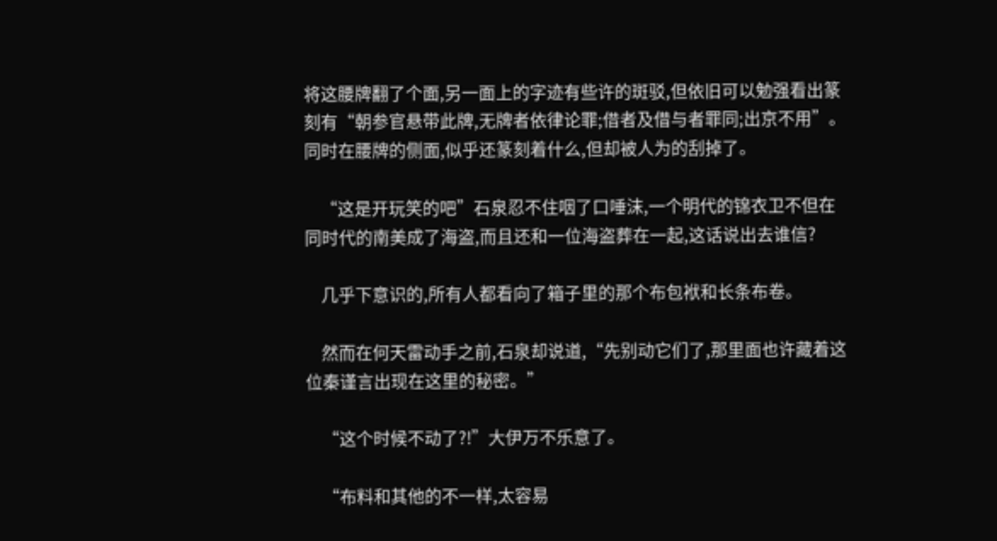将这腰牌翻了个面,另一面上的字迹有些许的斑驳,但依旧可以勉强看出篆刻有“朝参官悬带此牌,无牌者依律论罪;借者及借与者罪同;出京不用”。同时在腰牌的侧面,似乎还篆刻着什么,但却被人为的刮掉了。

    “这是开玩笑的吧”石泉忍不住咽了口唾沫,一个明代的锦衣卫不但在同时代的南美成了海盗,而且还和一位海盗葬在一起,这话说出去谁信?

    几乎下意识的,所有人都看向了箱子里的那个布包袱和长条布卷。

    然而在何天雷动手之前,石泉却说道,“先别动它们了,那里面也许藏着这位秦谨言出现在这里的秘密。”

    “这个时候不动了?!”大伊万不乐意了。

    “布料和其他的不一样,太容易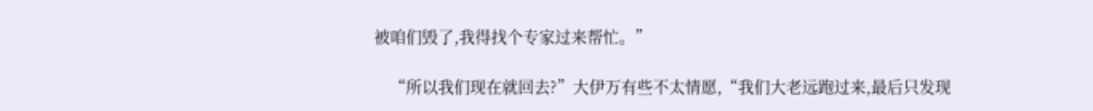被咱们毁了,我得找个专家过来帮忙。”

    “所以我们现在就回去?”大伊万有些不太情愿,“我们大老远跑过来,最后只发现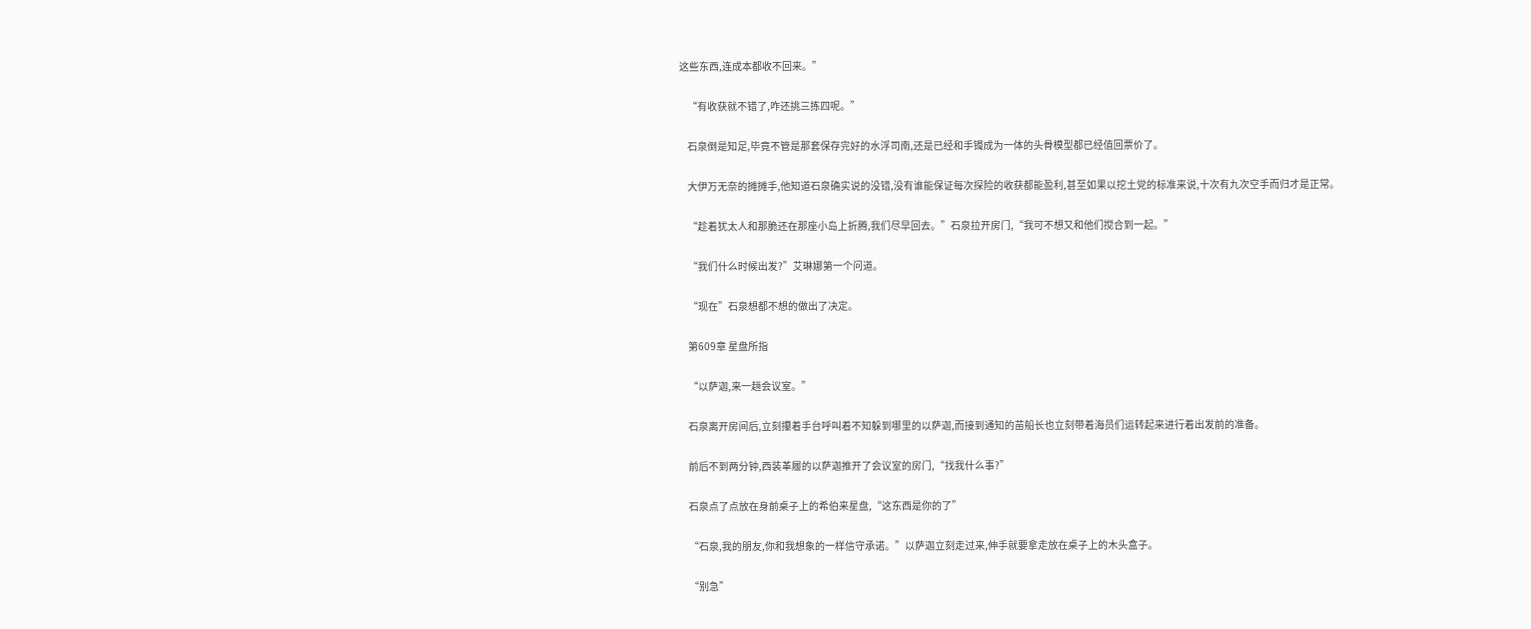这些东西,连成本都收不回来。”

    “有收获就不错了,咋还挑三拣四呢。”

    石泉倒是知足,毕竟不管是那套保存完好的水浮司南,还是已经和手镯成为一体的头骨模型都已经值回票价了。

    大伊万无奈的摊摊手,他知道石泉确实说的没错,没有谁能保证每次探险的收获都能盈利,甚至如果以挖土党的标准来说,十次有九次空手而归才是正常。

    “趁着犹太人和那脆还在那座小岛上折腾,我们尽早回去。”石泉拉开房门,“我可不想又和他们搅合到一起。”

    “我们什么时候出发?”艾琳娜第一个问道。

    “现在”石泉想都不想的做出了决定。

    第609章 星盘所指

    “以萨迦,来一趟会议室。”

    石泉离开房间后,立刻攥着手台呼叫着不知躲到哪里的以萨迦,而接到通知的苗船长也立刻带着海员们运转起来进行着出发前的准备。

    前后不到两分钟,西装革履的以萨迦推开了会议室的房门,“找我什么事?”

    石泉点了点放在身前桌子上的希伯来星盘,“这东西是你的了”

    “石泉,我的朋友,你和我想象的一样信守承诺。”以萨迦立刻走过来,伸手就要拿走放在桌子上的木头盒子。

    “别急”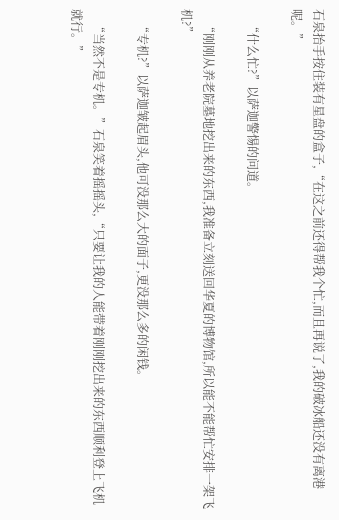石泉抬手按住装有星盘的盒子,“在这之前还得帮我个忙,而且再说了,我的破冰船还没有离港呢。”

    “什么忙?”以萨迦警惕的问道。

    “刚刚从养老院墓地挖出来的东西,我准备立刻送回华夏的博物馆,所以能不能帮忙安排一架飞机?”

    “专机?”以萨迦皱起眉头,他可没那么大的面子,更没那么多的闲钱。

    “当然不是专机。”石泉笑着摇摇头,“只要让我的人能带着刚刚挖出来的东西顺利登上飞机就行。”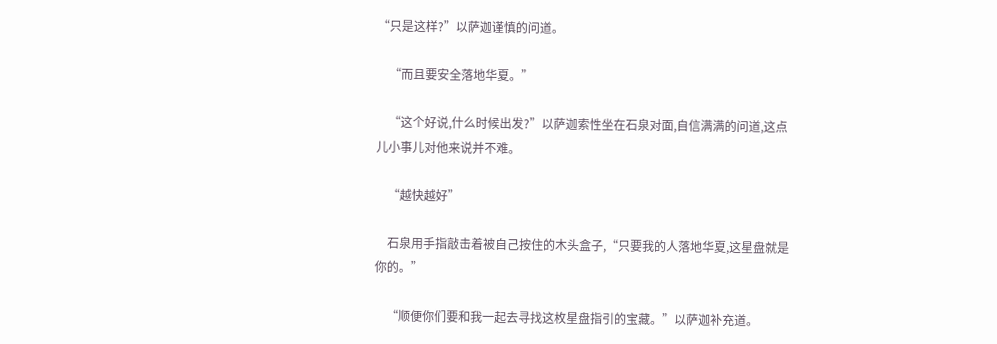“只是这样?”以萨迦谨慎的问道。

    “而且要安全落地华夏。”

    “这个好说,什么时候出发?”以萨迦索性坐在石泉对面,自信满满的问道,这点儿小事儿对他来说并不难。

    “越快越好”

    石泉用手指敲击着被自己按住的木头盒子,“只要我的人落地华夏,这星盘就是你的。”

    “顺便你们要和我一起去寻找这枚星盘指引的宝藏。”以萨迦补充道。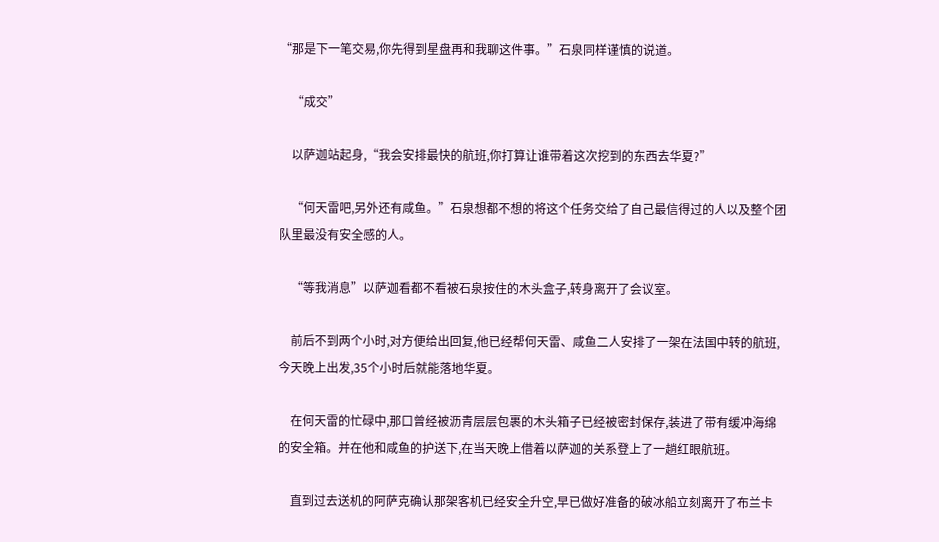“那是下一笔交易,你先得到星盘再和我聊这件事。”石泉同样谨慎的说道。

    “成交”

    以萨迦站起身,“我会安排最快的航班,你打算让谁带着这次挖到的东西去华夏?”

    “何天雷吧,另外还有咸鱼。”石泉想都不想的将这个任务交给了自己最信得过的人以及整个团队里最没有安全感的人。

    “等我消息”以萨迦看都不看被石泉按住的木头盒子,转身离开了会议室。

    前后不到两个小时,对方便给出回复,他已经帮何天雷、咸鱼二人安排了一架在法国中转的航班,今天晚上出发,35个小时后就能落地华夏。

    在何天雷的忙碌中,那口曾经被沥青层层包裹的木头箱子已经被密封保存,装进了带有缓冲海绵的安全箱。并在他和咸鱼的护送下,在当天晚上借着以萨迦的关系登上了一趟红眼航班。

    直到过去送机的阿萨克确认那架客机已经安全升空,早已做好准备的破冰船立刻离开了布兰卡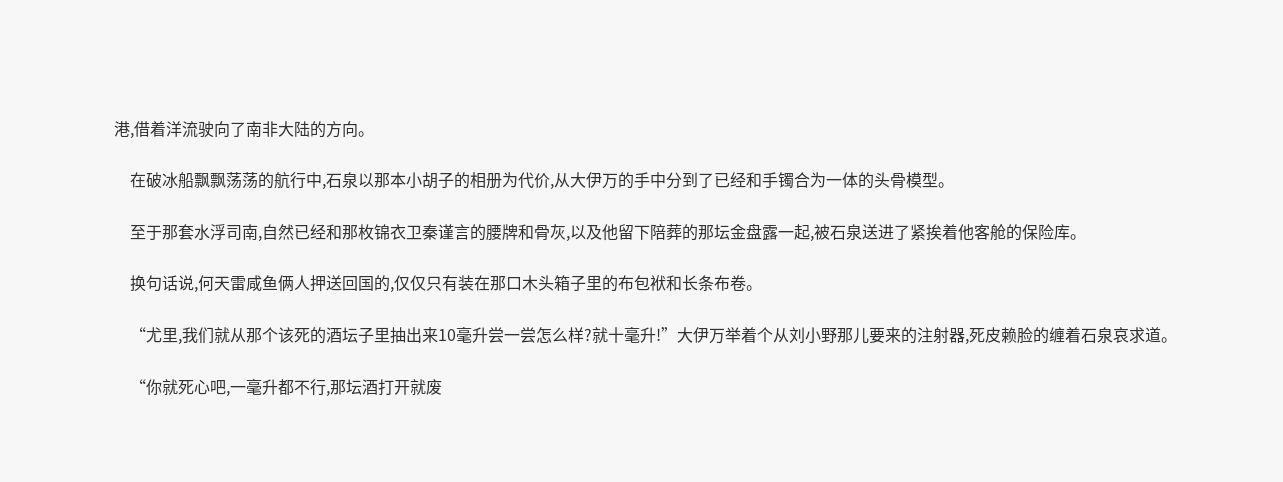港,借着洋流驶向了南非大陆的方向。

    在破冰船飘飘荡荡的航行中,石泉以那本小胡子的相册为代价,从大伊万的手中分到了已经和手镯合为一体的头骨模型。

    至于那套水浮司南,自然已经和那枚锦衣卫秦谨言的腰牌和骨灰,以及他留下陪葬的那坛金盘露一起,被石泉送进了紧挨着他客舱的保险库。

    换句话说,何天雷咸鱼俩人押送回国的,仅仅只有装在那口木头箱子里的布包袱和长条布卷。

    “尤里,我们就从那个该死的酒坛子里抽出来10毫升尝一尝怎么样?就十毫升!”大伊万举着个从刘小野那儿要来的注射器,死皮赖脸的缠着石泉哀求道。

    “你就死心吧,一毫升都不行,那坛酒打开就废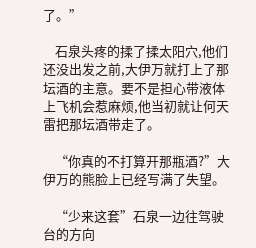了。”

    石泉头疼的揉了揉太阳穴,他们还没出发之前,大伊万就打上了那坛酒的主意。要不是担心带液体上飞机会惹麻烦,他当初就让何天雷把那坛酒带走了。

    “你真的不打算开那瓶酒?”大伊万的熊脸上已经写满了失望。

    “少来这套”石泉一边往驾驶台的方向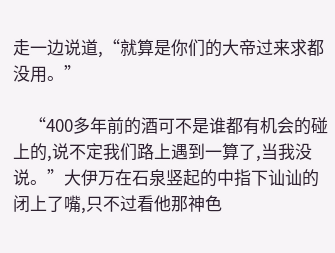走一边说道,“就算是你们的大帝过来求都没用。”

    “400多年前的酒可不是谁都有机会的碰上的,说不定我们路上遇到一算了,当我没说。”大伊万在石泉竖起的中指下讪讪的闭上了嘴,只不过看他那神色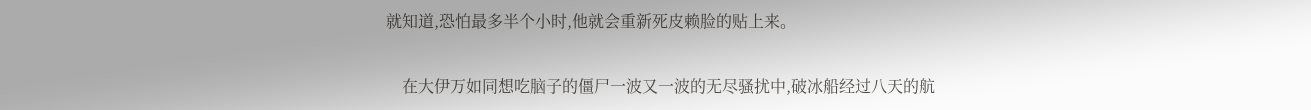就知道,恐怕最多半个小时,他就会重新死皮赖脸的贴上来。

    在大伊万如同想吃脑子的僵尸一波又一波的无尽骚扰中,破冰船经过八天的航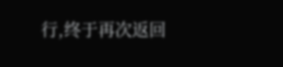行,终于再次返回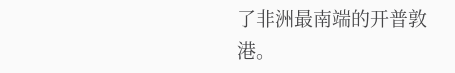了非洲最南端的开普敦港。